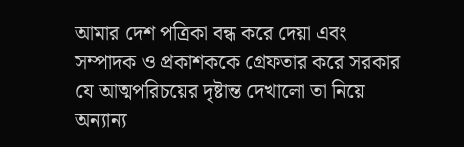আমার দেশ পত্রিকা বন্ধ করে দেয়া এবং সম্পাদক ও প্রকাশককে গ্রেফতার করে সরকার যে আত্মপরিচয়ের দৃষ্টান্ত দেখালো তা নিয়ে অন্যান্য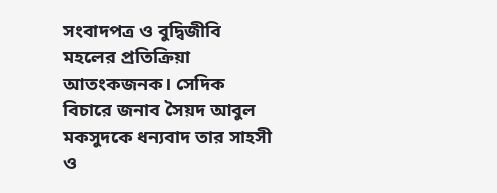সংবাদপত্র ও বুদ্বিজীবি মহলের প্রতিক্রিয়া আতংকজনক। সেদিক বিচারে জনাব সৈয়দ আবুল মকসুদকে ধন্যবাদ তার সাহসী ও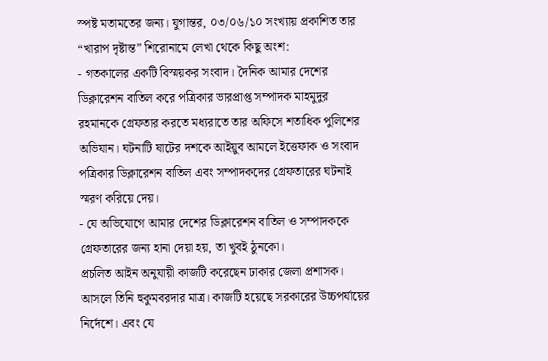স্পষ্ট মতামতের জন্য। যুগান্তর, ০৩/০৬/১০ সংখ্যায় প্রকাশিত তার “খারাপ দৃষ্টান্ত” শিরোনামে লেখা থেকে কিছু অংশ:
- গতকালের একটি বিস্ময়কর সংবাদ। দৈনিক আমার দেশের ডিক্লারেশন বাতিল করে পত্রিকার ভারপ্রাপ্ত সম্পাদক মাহমুদুর রহমানকে গ্রেফতার করতে মধ্যরাতে তার অফিসে শতাধিক পুলিশের অভিযান। ঘটনাটি ষাটের দশকে আইয়ুব আমলে ইত্তেফাক ও সংবাদ পত্রিকার ডিক্লারেশন বাতিল এবং সম্পাদকদের গ্রেফতারের ঘটনাই স্মরণ করিয়ে দেয়।
- যে অভিযোগে আমার দেশের ডিক্লারেশন বাতিল ও সম্পাদককে গ্রেফতারের জন্য হানা দেয়া হয়, তা খুবই ঠুনকো।
প্রচলিত আইন অনুযায়ী কাজটি করেছেন ঢাকার জেলা প্রশাসক। আসলে তিনি হুকুমবরদার মাত্র। কাজটি হয়েছে সরকারের উচ্চপর্যায়ের নির্দেশে। এবং যে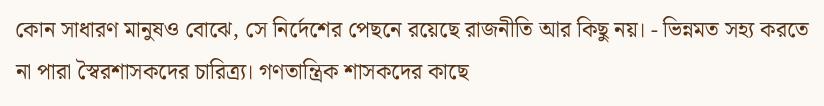কোন সাধারণ মানুষও বোঝে, সে নির্দেশের পেছনে রয়েছে রাজনীতি আর কিছু নয়। - ভিন্নমত সহ্য করতে না পারা স্বৈরশাসকদের চারিত্র্য। গণতান্ত্রিক শাসকদের কাছে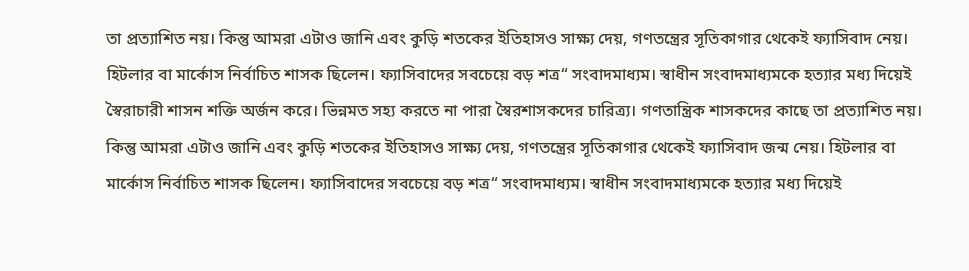তা প্রত্যাশিত নয়। কিন্তু আমরা এটাও জানি এবং কুড়ি শতকের ইতিহাসও সাক্ষ্য দেয়, গণতন্ত্রের সূতিকাগার থেকেই ফ্যাসিবাদ নেয়। হিটলার বা মার্কোস নির্বাচিত শাসক ছিলেন। ফ্যাসিবাদের সবচেয়ে বড় শত্র“ সংবাদমাধ্যম। স্বাধীন সংবাদমাধ্যমকে হত্যার মধ্য দিয়েই স্বৈরাচারী শাসন শক্তি অর্জন করে। ভিন্নমত সহ্য করতে না পারা স্বৈরশাসকদের চারিত্র্য। গণতান্ত্রিক শাসকদের কাছে তা প্রত্যাশিত নয়। কিন্তু আমরা এটাও জানি এবং কুড়ি শতকের ইতিহাসও সাক্ষ্য দেয়, গণতন্ত্রের সূতিকাগার থেকেই ফ্যাসিবাদ জন্ম নেয়। হিটলার বা মার্কোস নির্বাচিত শাসক ছিলেন। ফ্যাসিবাদের সবচেয়ে বড় শত্র“ সংবাদমাধ্যম। স্বাধীন সংবাদমাধ্যমকে হত্যার মধ্য দিয়েই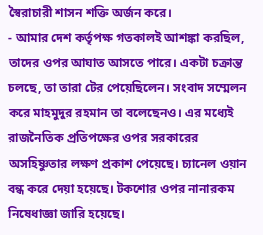স্বৈরাচারী শাসন শক্তি অর্জন করে।
- আমার দেশ কর্তৃপক্ষ গতকালই আশঙ্কা করছিল, তাদের ওপর আঘাত আসতে পারে। একটা চক্রান্ত চলছে, তা তারা টের পেয়েছিলেন। সংবাদ সম্মেলন করে মাহমুদুর রহমান তা বলেছেনও। এর মধ্যেই রাজনৈতিক প্রতিপক্ষের ওপর সরকারের অসহিষ্ণুতার লক্ষণ প্রকাশ পেয়েছে। চ্যানেল ওয়ান বন্ধ করে দেয়া হয়েছে। টকশোর ওপর নানারকম নিষেধাজ্ঞা জারি হয়েছে।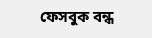ফেসবুক বন্ধ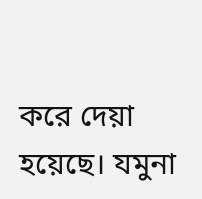করে দেয়া হয়েছে। যমুনা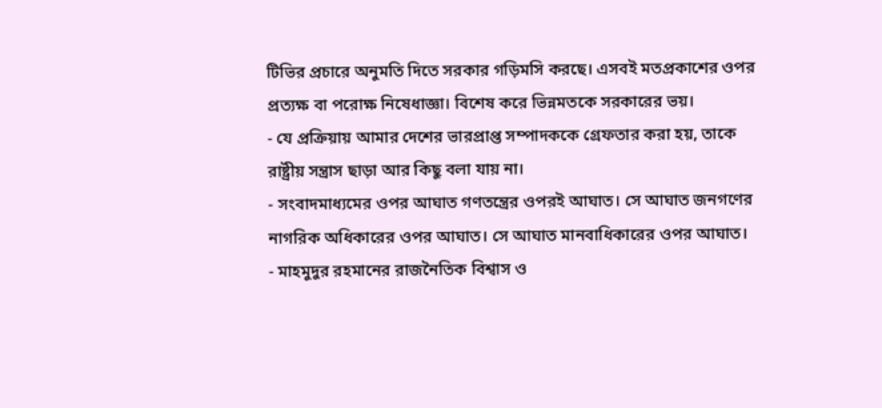টিভির প্রচারে অনুমতি দিতে সরকার গড়িমসি করছে। এসবই মতপ্রকাশের ওপর প্রত্যক্ষ বা পরোক্ষ নিষেধাজ্ঞা। বিশেষ করে ভিন্নমতকে সরকারের ভয়।
- যে প্রক্রিয়ায় আমার দেশের ভারপ্রাপ্ত সম্পাদককে গ্রেফতার করা হয়, তাকে রাষ্ট্রীয় সন্ত্রাস ছাড়া আর কিছু বলা যায় না।
- সংবাদমাধ্যমের ওপর আঘাত গণতন্ত্রের ওপরই আঘাত। সে আঘাত জনগণের নাগরিক অধিকারের ওপর আঘাত। সে আঘাত মানবাধিকারের ওপর আঘাত।
- মাহমুদুর রহমানের রাজনৈতিক বিশ্বাস ও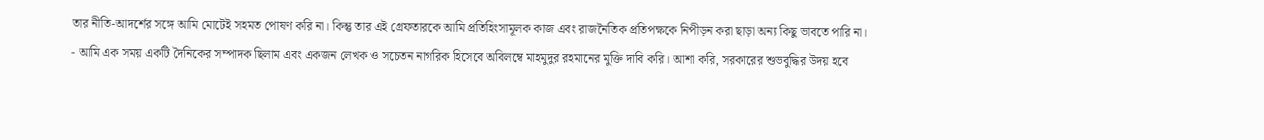তার নীতি-আদর্শের সঙ্গে আমি মোটেই সহমত পোষণ করি না। কিন্তু তার এই গ্রেফতারকে আমি প্রতিহিংসামূলক কাজ এবং রাজনৈতিক প্রতিপক্ষকে নিপীড়ন করা ছাড়া অন্য কিছু ভাবতে পারি না।
- আমি এক সময় একটি দৈনিকের সম্পাদক ছিলাম এবং একজন লেখক ও সচেতন নাগরিক হিসেবে অবিলম্বে মাহমুদুর রহমানের মুক্তি দাবি করি। আশা করি, সরকারের শুভবুদ্ধির উদয় হবে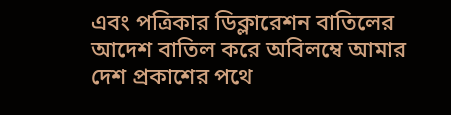এবং পত্রিকার ডিক্লারেশন বাতিলের আদেশ বাতিল করে অবিলম্বে আমার দেশ প্রকাশের পথে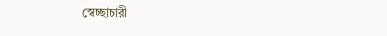স্বেচ্ছাচারী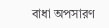বাধা অপসারণ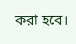করা হবে।